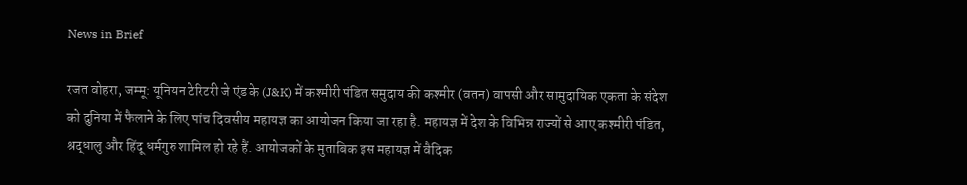News in Brief

रजत वोहरा, जम्मू: यूनियन टेरिटरी जे एंड के (J&K) में कश्मीरी पंडित समुदाय की कश्मीर (वतन) वापसी और सामुदायिक एकता के संदेश को दुनिया में फैलाने के लिए पांच दिवसीय महायज्ञ का आयोजन किया जा रहा है. महायज्ञ में देश के विभिन्न राज्यों से आए कश्मीरी पंडित, श्रद्धालु और हिंदू धर्मगुरु शामिल हो रहे हैं. आयोजकों के मुताबिक इस महायज्ञ में वैदिक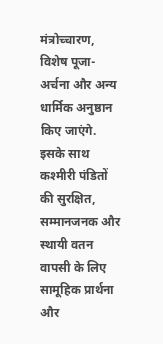मंत्रोच्चारण, विशेष पूजा-अर्चना और अन्य धार्मिक अनुष्ठान किए जाएंगे. इसके साथ कश्मीरी पंडितों की सुरक्षित, सम्मानजनक और स्थायी वतन वापसी के लिए सामूहिक प्रार्थना और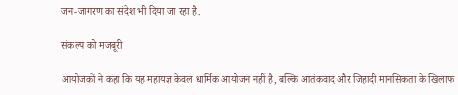जन-जागरण का संदेश भी दिया जा रहा है.

संकल्प को मजबूरी

आयोजकों ने कहा कि यह महायज्ञ केवल धार्मिक आयोजन नहीं है, बल्कि आतंकवाद और जिहादी मानसिकता के खिलाफ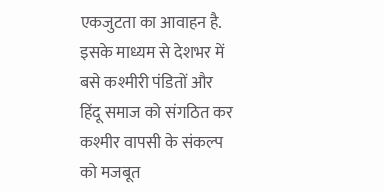एकजुटता का आवाहन है. इसके माध्यम से देशभर में बसे कश्मीरी पंडितों और हिंदू समाज को संगठित कर कश्मीर वापसी के संकल्प को मजबूत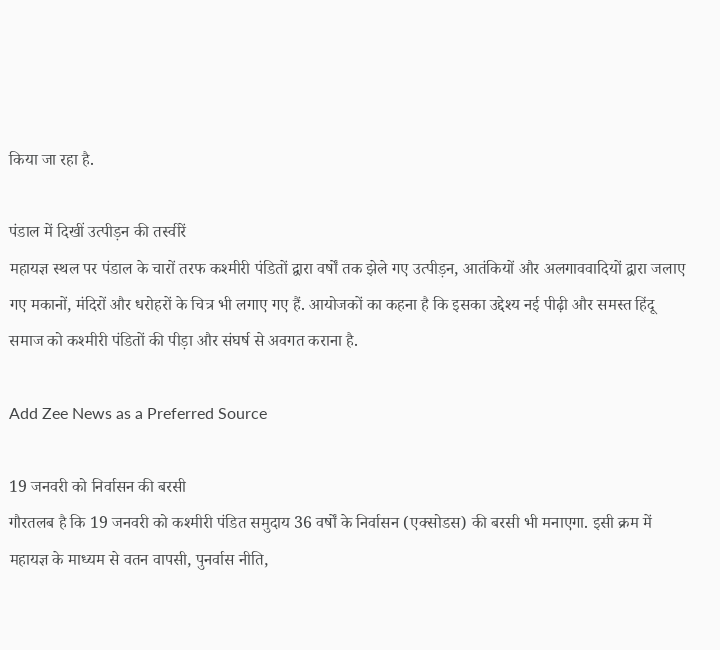किया जा रहा है.

पंडाल में दिखीं उत्पीड़न की तस्वीरें
महायज्ञ स्थल पर पंडाल के चारों तरफ कश्मीरी पंडितों द्वारा वर्षों तक झेले गए उत्पीड़न, आतंकियों और अलगाववादियों द्वारा जलाए गए मकानों, मंदिरों और धरोहरों के चित्र भी लगाए गए हैं. आयोजकों का कहना है कि इसका उद्देश्य नई पीढ़ी और समस्त हिंदू समाज को कश्मीरी पंडितों की पीड़ा और संघर्ष से अवगत कराना है.

Add Zee News as a Preferred Source

19 जनवरी को निर्वासन की बरसी
गौरतलब है कि 19 जनवरी को कश्मीरी पंडित समुदाय 36 वर्षों के निर्वासन (एक्सोडस) की बरसी भी मनाएगा. इसी क्रम में महायज्ञ के माध्यम से वतन वापसी, पुनर्वास नीति,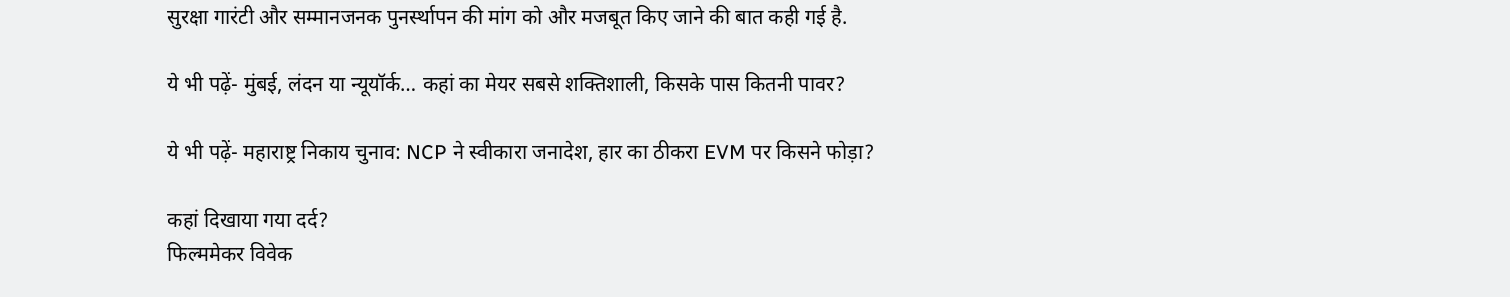सुरक्षा गारंटी और सम्मानजनक पुनर्स्थापन की मांग को और मजबूत किए जाने की बात कही गई है.

ये भी पढ़ें- मुंबई, लंदन या न्यूयॉर्क… कहां का मेयर सबसे शक्तिशाली, किसके पास कितनी पावर?

ये भी पढ़ें- महाराष्ट्र निकाय चुनाव: NCP ने स्वीकारा जनादेश, हार का ठीकरा EVM पर किसने फोड़ा?

कहां दिखाया गया दर्द?
फिल्ममेकर विवेक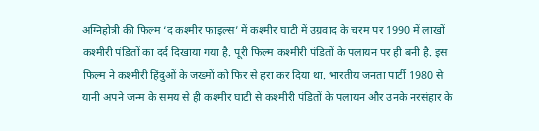अग्निहोत्री की फिल्म ‘द कश्मीर फाइल्स’ में कश्मीर घाटी में उग्रवाद के चरम पर 1990 में लाखों कश्मीरी पंडितों का दर्द दिखाया गया है. पूरी फिल्म कश्मीरी पंडितों के पलायन पर ही बनी है. इस फिल्म ने कश्मीरी हिंदुओं के जख्मों को फिर से हरा कर दिया था. भारतीय जनता पार्टी 1980 से यानी अपने जन्म के समय से ही कश्मीर घाटी से कश्मीरी पंडितों के पलायन और उनके नरसंहार के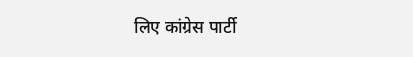लिए कांग्रेस पार्टी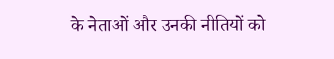के नेताओं और उनकी नीतियों को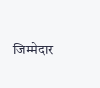जिम्मेदार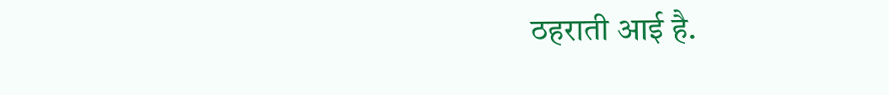ठहराती आई है.